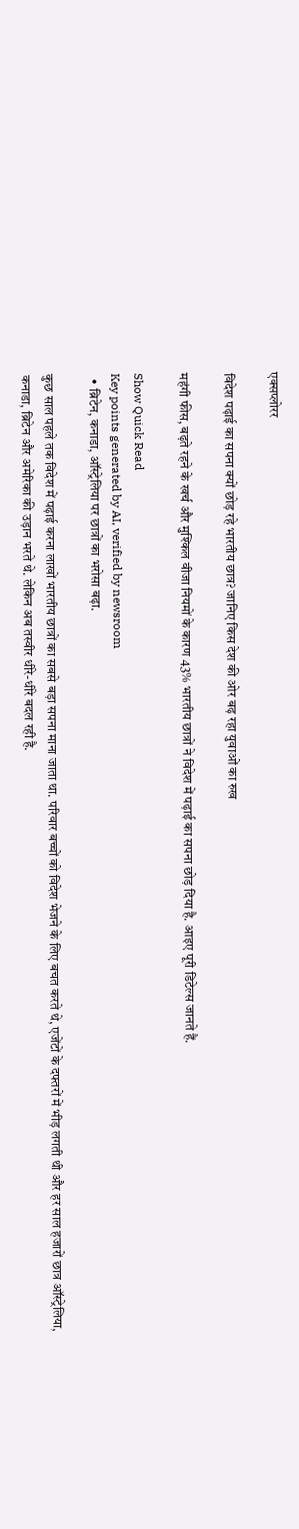एक्सप्लोरर

विदेश पढ़ाई का सपना क्यों छोड़ रहे भारतीय छात्र? जानिए किस देश की ओर बढ़ रहा युवाओं का रुख

महंगी फीस, बढ़ते रहने के खर्च और मुश्किल वीजा नियमों के कारण 43% भारतीय छात्रों ने विदेश में पढ़ाई का सपना छोड़ दिया है. आइए पूरी डिटेल्स जानते हैं.

Show Quick Read
Key points generated by AI, verified by newsroom
  • ब्रिटेन, कनाडा, ऑस्ट्रेलिया पर छात्रों का भरोसा बढ़ा.

कुछ साल पहले तक विदेश में पढ़ाई करना लाखों भारतीय छात्रों का सबसे बड़ा सपना माना जाता था. परिवार बच्चों को विदेश भेजने के लिए बचत करते थे, एजेंटों के दफ्तरों में भीड़ लगती थी और हर साल हजारों छात्र ऑस्ट्रेलिया, कनाडा, ब्रिटेन और अमेरिका की उड़ान भरते थे. लेकिन अब तस्वीर धीरे-धीरे बदल रही है.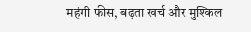महंगी फीस, बढ़ता खर्च और मुश्किल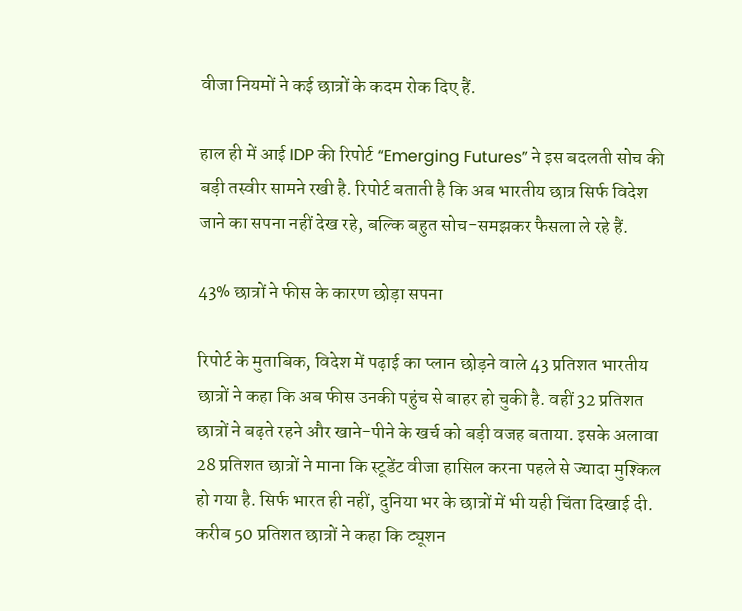वीजा नियमों ने कई छात्रों के कदम रोक दिए हैं.

हाल ही में आई IDP की रिपोर्ट “Emerging Futures” ने इस बदलती सोच की बड़ी तस्वीर सामने रखी है. रिपोर्ट बताती है कि अब भारतीय छात्र सिर्फ विदेश जाने का सपना नहीं देख रहे, बल्कि बहुत सोच-समझकर फैसला ले रहे हैं.

43% छात्रों ने फीस के कारण छोड़ा सपना

रिपोर्ट के मुताबिक, विदेश में पढ़ाई का प्लान छोड़ने वाले 43 प्रतिशत भारतीय छात्रों ने कहा कि अब फीस उनकी पहुंच से बाहर हो चुकी है. वहीं 32 प्रतिशत छात्रों ने बढ़ते रहने और खाने-पीने के खर्च को बड़ी वजह बताया. इसके अलावा 28 प्रतिशत छात्रों ने माना कि स्टूडेंट वीजा हासिल करना पहले से ज्यादा मुश्किल हो गया है. सिर्फ भारत ही नहीं, दुनिया भर के छात्रों में भी यही चिंता दिखाई दी. करीब 50 प्रतिशत छात्रों ने कहा कि ट्यूशन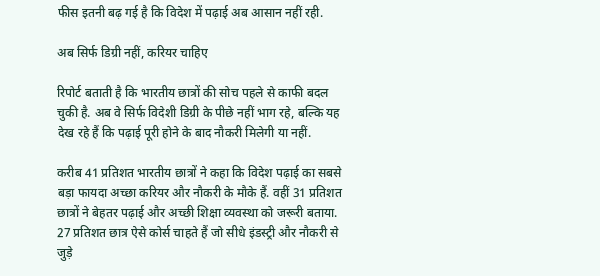फीस इतनी बढ़ गई है कि विदेश में पढ़ाई अब आसान नहीं रही.

अब सिर्फ डिग्री नहीं, करियर चाहिए

रिपोर्ट बताती है कि भारतीय छात्रों की सोच पहले से काफी बदल चुकी है. अब वे सिर्फ विदेशी डिग्री के पीछे नहीं भाग रहे, बल्कि यह देख रहे हैं कि पढ़ाई पूरी होने के बाद नौकरी मिलेगी या नहीं.

करीब 41 प्रतिशत भारतीय छात्रों ने कहा कि विदेश पढ़ाई का सबसे बड़ा फायदा अच्छा करियर और नौकरी के मौके हैं. वहीं 31 प्रतिशत छात्रों ने बेहतर पढ़ाई और अच्छी शिक्षा व्यवस्था को जरूरी बताया. 27 प्रतिशत छात्र ऐसे कोर्स चाहते हैं जो सीधे इंडस्ट्री और नौकरी से जुड़े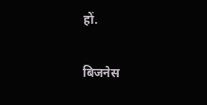हों.

बिजनेस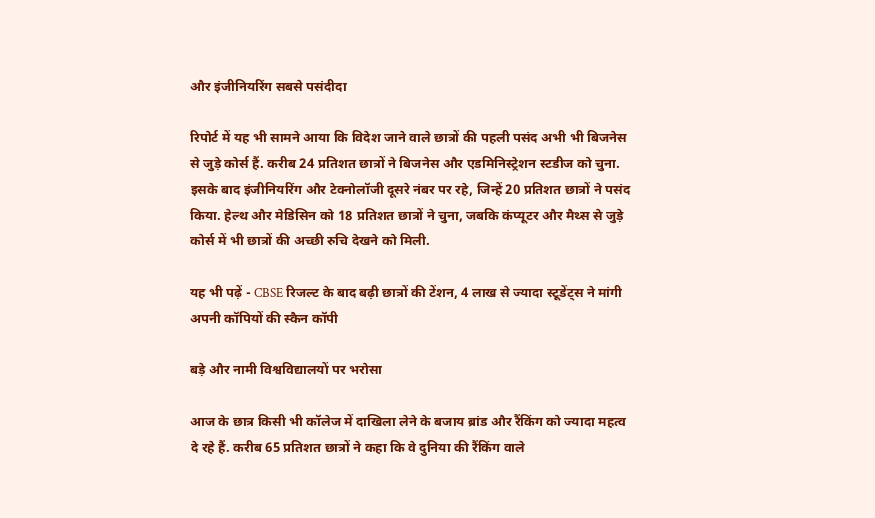और इंजीनियरिंग सबसे पसंदीदा

रिपोर्ट में यह भी सामने आया कि विदेश जाने वाले छात्रों की पहली पसंद अभी भी बिजनेस से जुड़े कोर्स हैं. करीब 24 प्रतिशत छात्रों ने बिजनेस और एडमिनिस्ट्रेशन स्टडीज को चुना. इसके बाद इंजीनियरिंग और टेक्नोलॉजी दूसरे नंबर पर रहे, जिन्हें 20 प्रतिशत छात्रों ने पसंद किया. हेल्थ और मेडिसिन को 18 प्रतिशत छात्रों ने चुना, जबकि कंप्यूटर और मैथ्स से जुड़े कोर्स में भी छात्रों की अच्छी रुचि देखने को मिली.

यह भी पढ़ें - CBSE रिजल्ट के बाद बढ़ी छात्रों की टेंशन, 4 लाख से ज्यादा स्टूडेंट्स ने मांगी अपनी कॉपियों की स्कैन कॉपी

बड़े और नामी विश्वविद्यालयों पर भरोसा

आज के छात्र किसी भी कॉलेज में दाखिला लेने के बजाय ब्रांड और रैंकिंग को ज्यादा महत्व दे रहे हैं. करीब 65 प्रतिशत छात्रों ने कहा कि वे दुनिया की रैंकिंग वाले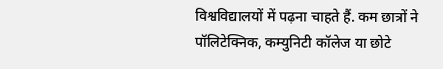विश्वविद्यालयों में पढ़ना चाहते हैं. कम छात्रों ने पॉलिटेक्निक, कम्युनिटी कॉलेज या छोटे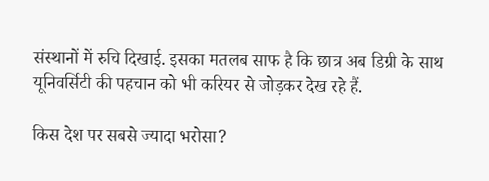संस्थानों में रुचि दिखाई. इसका मतलब साफ है कि छात्र अब डिग्री के साथ यूनिवर्सिटी की पहचान को भी करियर से जोड़कर देख रहे हैं.

किस देश पर सबसे ज्यादा भरोसा?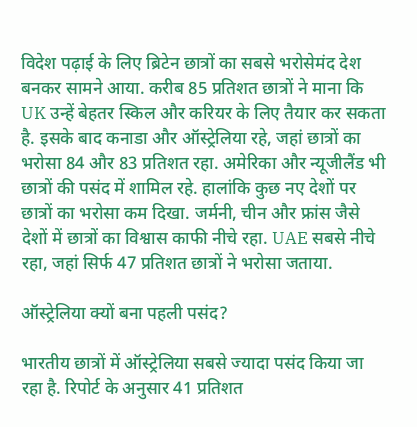विदेश पढ़ाई के लिए ब्रिटेन छात्रों का सबसे भरोसेमंद देश बनकर सामने आया. करीब 85 प्रतिशत छात्रों ने माना कि UK उन्हें बेहतर स्किल और करियर के लिए तैयार कर सकता है. इसके बाद कनाडा और ऑस्ट्रेलिया रहे, जहां छात्रों का भरोसा 84 और 83 प्रतिशत रहा. अमेरिका और न्यूजीलैंड भी छात्रों की पसंद में शामिल रहे. हालांकि कुछ नए देशों पर छात्रों का भरोसा कम दिखा. जर्मनी, चीन और फ्रांस जैसे देशों में छात्रों का विश्वास काफी नीचे रहा. UAE सबसे नीचे रहा, जहां सिर्फ 47 प्रतिशत छात्रों ने भरोसा जताया.

ऑस्ट्रेलिया क्यों बना पहली पसंद?

भारतीय छात्रों में ऑस्ट्रेलिया सबसे ज्यादा पसंद किया जा रहा है. रिपोर्ट के अनुसार 41 प्रतिशत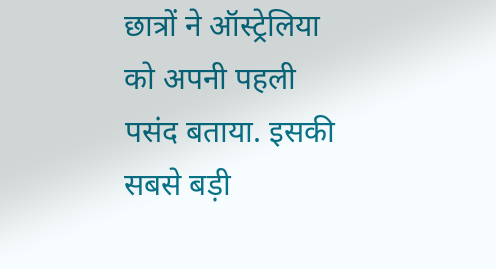छात्रों ने ऑस्ट्रेलिया को अपनी पहली पसंद बताया. इसकी सबसे बड़ी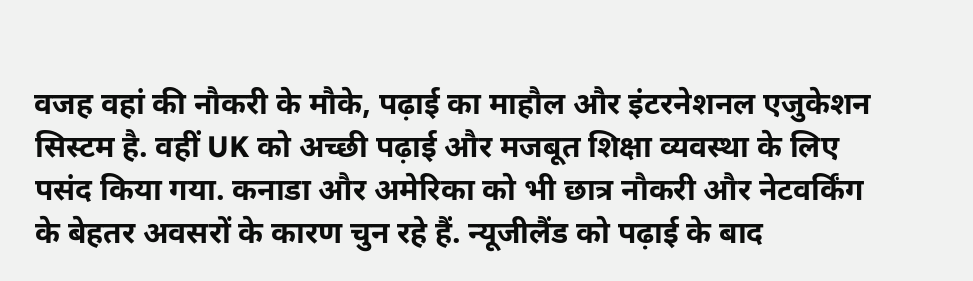वजह वहां की नौकरी के मौके, पढ़ाई का माहौल और इंटरनेशनल एजुकेशन सिस्टम है. वहीं UK को अच्छी पढ़ाई और मजबूत शिक्षा व्यवस्था के लिए पसंद किया गया. कनाडा और अमेरिका को भी छात्र नौकरी और नेटवर्किंग के बेहतर अवसरों के कारण चुन रहे हैं. न्यूजीलैंड को पढ़ाई के बाद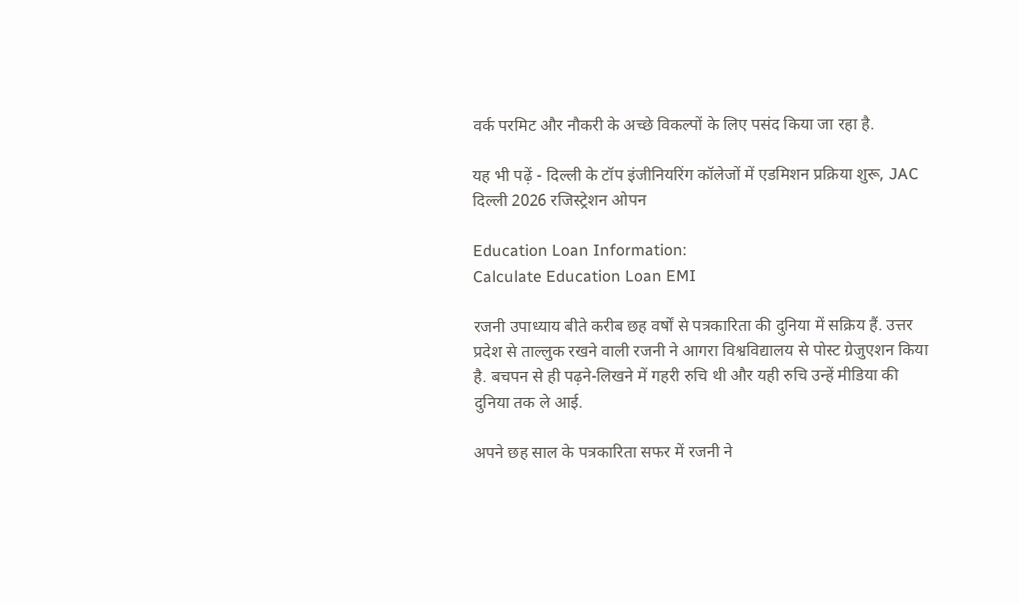वर्क परमिट और नौकरी के अच्छे विकल्पों के लिए पसंद किया जा रहा है.

यह भी पढ़ें - दिल्ली के टॉप इंजीनियरिंग कॉलेजों में एडमिशन प्रक्रिया शुरू, JAC दिल्ली 2026 रजिस्ट्रेशन ओपन

Education Loan Information:
Calculate Education Loan EMI

रजनी उपाध्याय बीते करीब छह वर्षों से पत्रकारिता की दुनिया में सक्रिय हैं. उत्तर प्रदेश से ताल्लुक रखने वाली रजनी ने आगरा विश्वविद्यालय से पोस्ट ग्रेजुएशन किया है. बचपन से ही पढ़ने-लिखने में गहरी रुचि थी और यही रुचि उन्हें मीडिया की दुनिया तक ले आई.

अपने छह साल के पत्रकारिता सफर में रजनी ने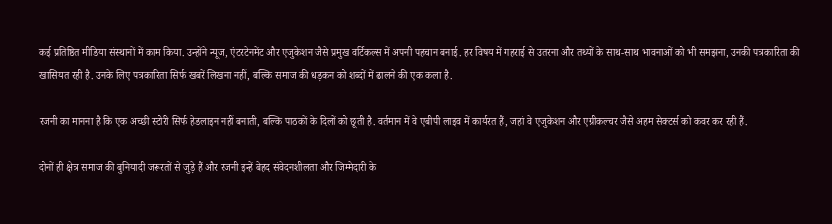कई प्रतिष्ठित मीडिया संस्थानों में काम किया. उन्होंने न्यूज, एंटरटेनमेंट और एजुकेशन जैसे प्रमुख वर्टिकल्स में अपनी पहचान बनाई. हर विषय में गहराई से उतरना और तथ्यों के साथ-साथ भावनाओं को भी समझना, उनकी पत्रकारिता की खासियत रही है. उनके लिए पत्रकारिता सिर्फ खबरें लिखना नहीं, बल्कि समाज की धड़कन को शब्दों में ढालने की एक कला है.

रजनी का मानना है कि एक अच्छी स्टोरी सिर्फ हेडलाइन नहीं बनाती, बल्कि पाठकों के दिलों को छूती है. वर्तमान में वे एबीपी लाइव में कार्यरत हैं, जहां वे एजुकेशन और एग्रीकल्चर जैसे अहम सेक्टर्स को कवर कर रही हैं.

दोनों ही क्षेत्र समाज की बुनियादी जरूरतों से जुड़े हैं और रजनी इन्हें बेहद संवेदनशीलता और जिम्मेदारी के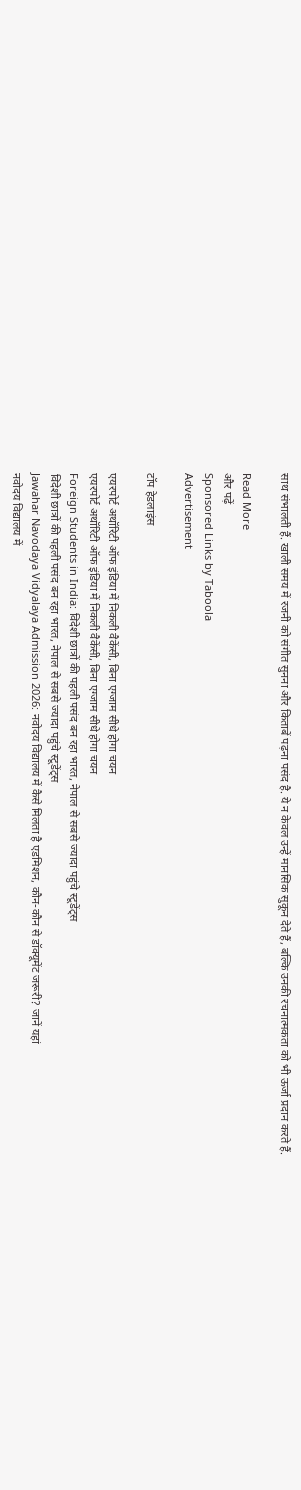साथ संभालती हैं. खाली समय में रजनी को संगीत सुनना और किताबें पढ़ना पसंद है. ये न केवल उन्हें मानसिक सुकून देते हैं, बल्कि उनकी रचनात्मकता को भी ऊर्जा प्रदान करते हैं.

Read More
और पढ़ें
Sponsored Links by Taboola
Advertisement

टॉप हेडलाइंस

एयरपोर्ट अथॉरिटी ऑफ इंडिया में निकली वैकेंसी, बिना एग्जाम सीधे होगा चयन
एयरपोर्ट अथॉरिटी ऑफ इंडिया में निकली वैकेंसी, बिना एग्जाम सीधे होगा चयन
Foreign Students in India: विदेशी छात्रों की पहली पसंद बन रहा भारत, नेपाल से सबसे ज्यादा पहुंचे स्टूडेंट्स
विदेशी छात्रों की पहली पसंद बन रहा भारत, नेपाल से सबसे ज्यादा पहुंचे स्टूडेंट्स
Jawahar Navodaya Vidyalaya Admission 2026: नवोदय विद्यालय में कैसे मिलता है एडमिशन, कौन-कौन से डॉक्यूमेंट जरूरी? जानें यहां
नवोदय विद्यालय में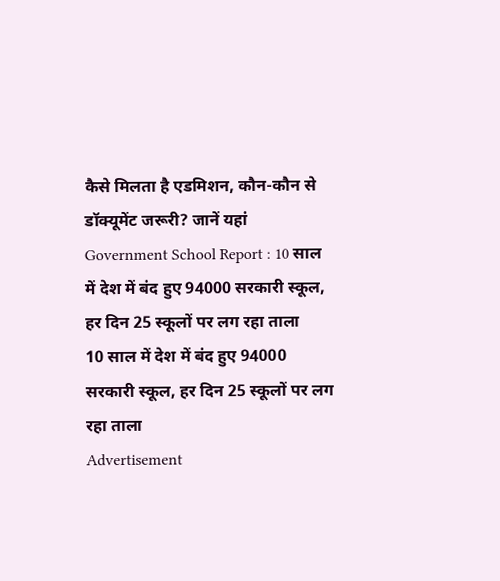कैसे मिलता है एडमिशन, कौन-कौन से डॉक्यूमेंट जरूरी? जानें यहां
Government School Report : 10 साल में देश में बंद हुए 94000 सरकारी स्कूल, हर दिन 25 स्कूलों पर लग रहा ताला
10 साल में देश में बंद हुए 94000 सरकारी स्कूल, हर दिन 25 स्कूलों पर लग रहा ताला
Advertisement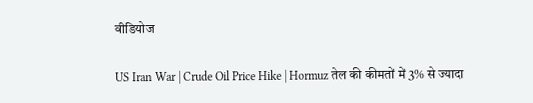वीडियोज

US Iran War | Crude Oil Price Hike | Hormuz तेल की कीमतों में 3% से ज्यादा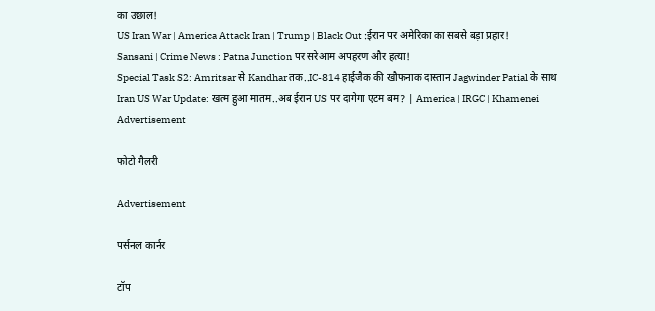का उछाल!
US Iran War | America Attack Iran | Trump | Black Out :ईरान पर अमेरिका का सबसे बड़ा प्रहार!
Sansani | Crime News : Patna Junction पर सरेआम अपहरण और हत्या!
Special Task S2: Amritsar से Kandhar तक..IC-814 हाईजैक की खौफनाक दास्तान Jagwinder Patial के साथ
Iran US War Update: खत्म हुआ मातम..अब ईरान US पर दागेगा एटम बम? | America | IRGC | Khamenei
Advertisement

फोटो गैलरी

Advertisement

पर्सनल कार्नर

टॉप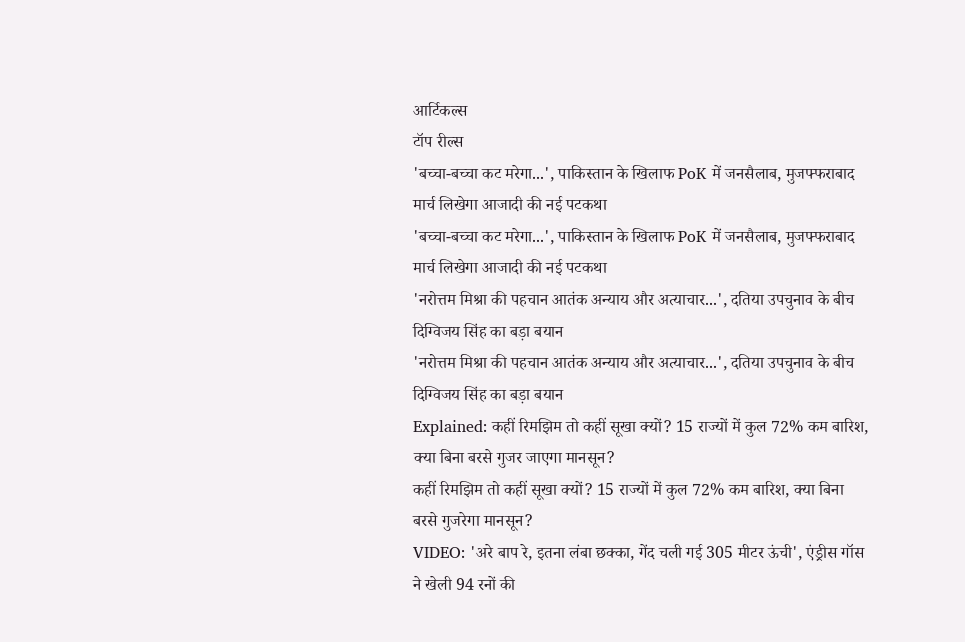आर्टिकल्स
टॉप रील्स
'बच्चा-बच्चा कट मरेगा...', पाकिस्तान के खिलाफ PoK में जनसैलाब, मुजफ्फराबाद मार्च लिखेगा आजादी की नई पटकथा
'बच्चा-बच्चा कट मरेगा...', पाकिस्तान के खिलाफ PoK में जनसैलाब, मुजफ्फराबाद मार्च लिखेगा आजादी की नई पटकथा
'नरोत्तम मिश्रा की पहचान आतंक अन्याय और अत्याचार...', दतिया उपचुनाव के बीच दिग्विजय सिंह का बड़ा बयान
'नरोत्तम मिश्रा की पहचान आतंक अन्याय और अत्याचार...', दतिया उपचुनाव के बीच दिग्विजय सिंह का बड़ा बयान
Explained: कहीं रिमझिम तो कहीं सूखा क्यों? 15 राज्यों में कुल 72% कम बारिश, क्या बिना बरसे गुजर जाएगा मानसून?
कहीं रिमझिम तो कहीं सूखा क्यों? 15 राज्यों में कुल 72% कम बारिश, क्या बिना बरसे गुजरेगा मानसून?
VIDEO: 'अरे बाप रे, इतना लंबा छक्का, गेंद चली गई 305 मीटर ऊंची', एंड्रीस गॉस ने खेली 94 रनों की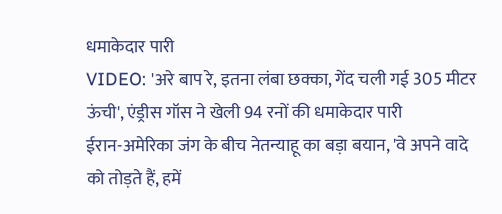धमाकेदार पारी
VIDEO: 'अरे बाप रे, इतना लंबा छक्का, गेंद चली गई 305 मीटर ऊंची', एंड्रीस गॉस ने खेली 94 रनों की धमाकेदार पारी
ईरान-अमेरिका जंग के बीच नेतन्याहू का बड़ा बयान, 'वे अपने वादे को तोड़ते हैं, हमें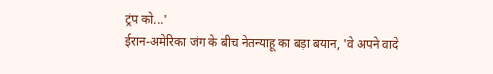ट्रंप को...'
ईरान-अमेरिका जंग के बीच नेतन्याहू का बड़ा बयान, 'वे अपने वादे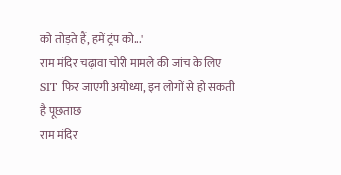को तोड़ते हैं, हमें ट्रंप को...'
राम मंदिर चढ़ावा चोरी मामले की जांच के लिए SIT फिर जाएगी अयोध्या, इन लोगों से हो सकती है पूछताछ
राम मंदिर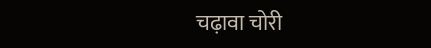चढ़ावा चोरी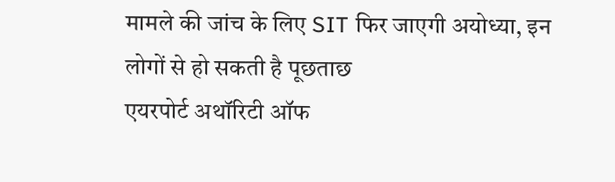मामले की जांच के लिए SIT फिर जाएगी अयोध्या, इन लोगों से हो सकती है पूछताछ
एयरपोर्ट अथॉरिटी ऑफ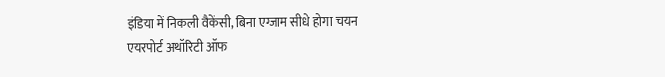इंडिया में निकली वैकेंसी, बिना एग्जाम सीधे होगा चयन
एयरपोर्ट अथॉरिटी ऑफ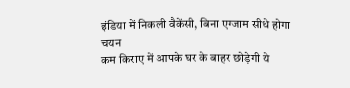इंडिया में निकली वैकेंसी, बिना एग्जाम सीधे होगा चयन
कम किराए में आपके घर के बाहर छोड़ेगी ये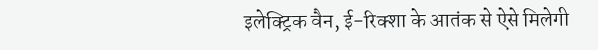इलेक्ट्रिक वैन, ई-रिक्शा के आतंक से ऐसे मिलेगी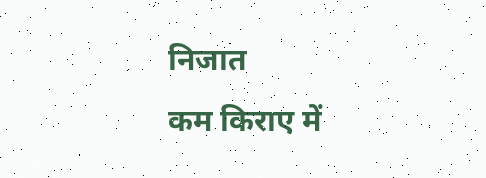निजात
कम किराए में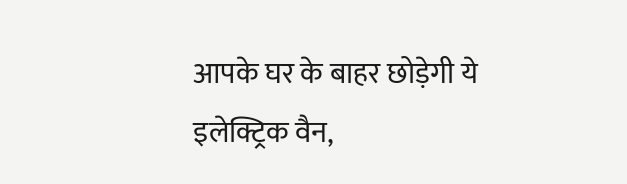आपके घर के बाहर छोड़ेगी ये इलेक्ट्रिक वैन,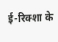ई-रिक्शा के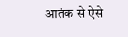आतंक से ऐसे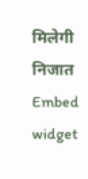मिलेगी निजात
Embed widget